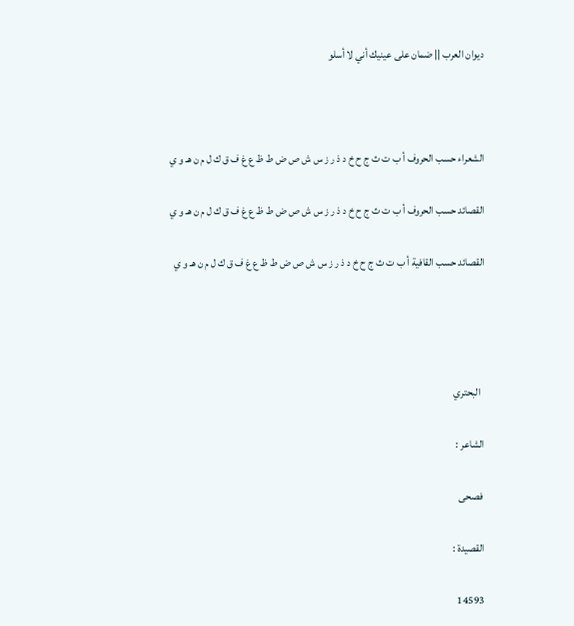ديوان العرب || ضمان على عينيك أني لا أسلو



الشعراء حسب الحروف أ ب ت ث ج ح خ د ذ ر ز س ش ص ض ط ظ ع غ ف ق ك ل م ن هـ و ي

القصائد حسب الحروف أ ب ت ث ج ح خ د ذ ر ز س ش ص ض ط ظ ع غ ف ق ك ل م ن هـ و ي

القصائد حسب القافية أ ب ت ث ج ح خ د ذ ر ز س ش ص ض ط ظ ع غ ف ق ك ل م ن هـ و ي




  البحتري

الشاعر :

 فصحى

القصيدة :

14593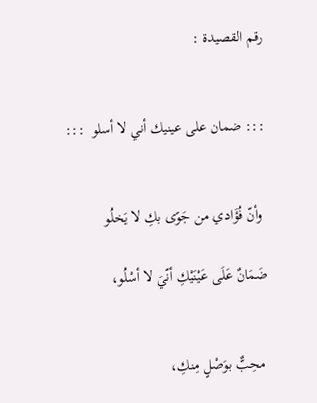رقم القصيدة :


::: ضمان على عينيك أني لا أسلو  :::


 وأنّ فُؤَادي من جَوًى بكِ لا يَخلُو

ضَمَانٌ عَلَى عَيْنَيْكِ أنّيَ لا أسْلُو،


 محِبٌّ بوَصْلٍ مِنكِ،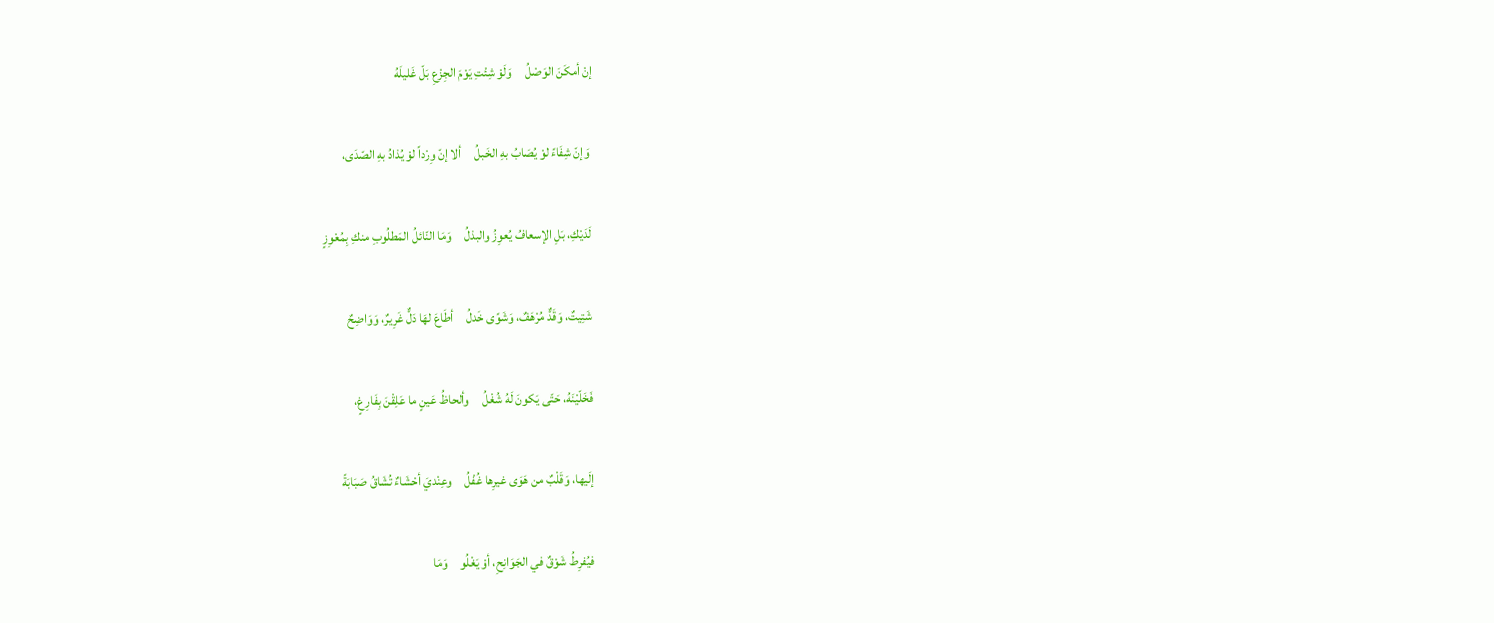إنْ أمكَنَ الوَصْلُ     وَلَوْ شِئْتِ يَوْمَ الجِزْعِ بَلّ غَليلَهُ

 وَإنّ شِفَاءً لوْ يُصَابُ بهِ الخَبلُ     ألا إنّ وِرْداً لوْ يُذادُ بهِ الصّدَى،

 لَدَيْكِ، بَلِ الإسعافُ يُعوِزُ والبذلُ     وَمَا النّائلُ المَطلُوبِ منكِ بِمُعْوِزٍ

 شَتِيتٌ، وَقَدٌّ مُرْهَفٌ، وَشَوًى خَدلُ     أطَاعَ لهَا دَلٌّ غَرِيرٌ، وَوَاضِحٌ

 فَخَلّيْنَهُ، حَتّى يَكونَ لَهُ شُغْلُ     وألحاظُ عَينٍ ما عَلِقْنَ بِفَارِغٍ،

 إلَيها، وَقَلْبٌ من هَوَى غيرِها غُفْلُ     وعِنْديَ أحْشَاءٌ تُشَاقُ صَبَابَةً

 فيُفرِطُ شَوْقٌ في الجَوَانِحِ، أوْ يَغْلُو     وَمَا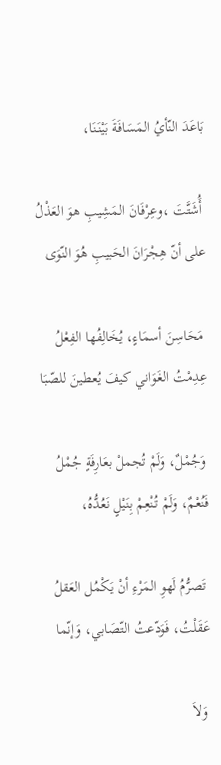بَاعَدَ النّأيُ المَسَافَةَ بَيْنَنَا،

 أَُشَتَّتَ ،وعِرْفَانَ المَشِيبِ هوَ العَذْلُ     على أنّ هِجْرَانَ الحَبيبِ هُوَ النّوَى

 مَحَاسِنَ أسمَاءٍ، يُخَالِفُها الفِعْلُ     عِدِمْتُ الغَوَاني كيفَ يُعطينَ للصّبَا

 وَجُمْلٌ، وَلَمْ تُجملْ بعَارِفَةٍ جُمْلُ     فَنُعْمٌ، وَلَمْ تُنْعِمْ بِنَيْلٍ نَعُدُّهُ،

 تَصرُّمُ لَهوِ المَرْءِ أنْ يَكْمُل العَقلُ     عَقَلْتُ، فَوَدّعتُ التّصَابي، وَإنّما

 وَلاَ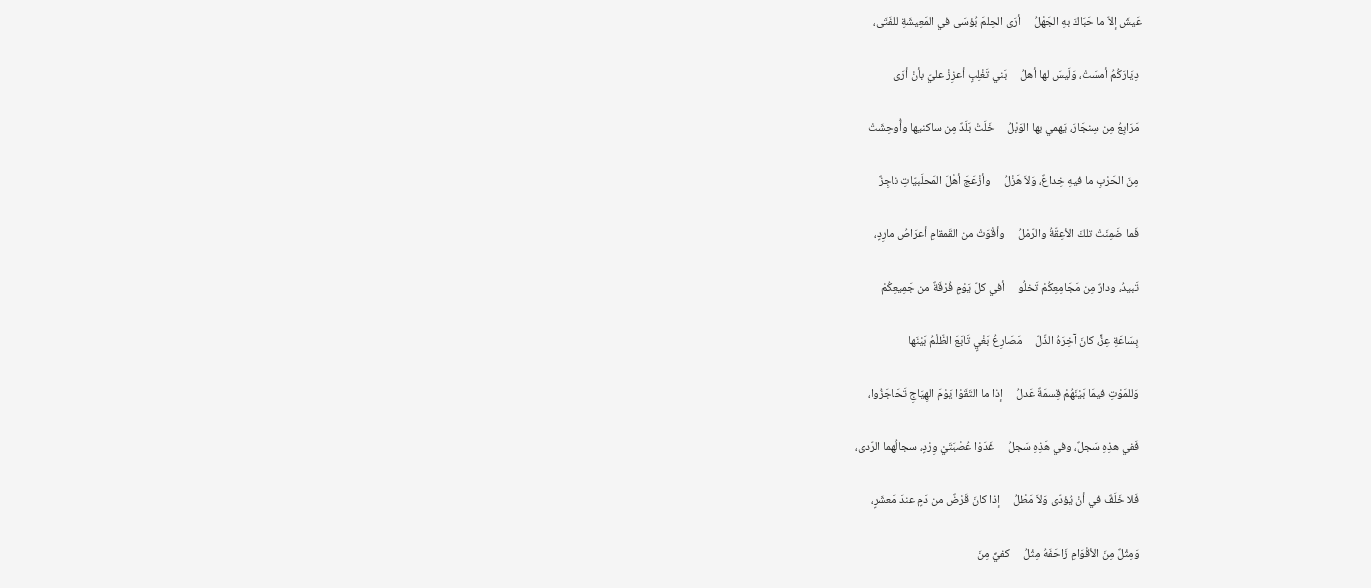عَيشَ إلاّ ما حَبَاكَ بهِ الجَهْلُ     أرَى الحِلمَ بُؤسَى في المَعِيشَةِ للفَتَى،

 دِيَارَكُمُ أمسَتْ، وَلَيسَ لها أهلُ     بَني تَغْلِبٍ أعزِزْ عليّ بأنْ أرَى

 مَرَابِعُ مِن سِنجَارَ، يَهمي بها الوَبْلُ     خَلَتْ بَلَدٌ مِن ساكنيها وأُوحِشَتْ

 مِنَ الحَرْبِ ما فيهِ خِداعٌ، وَلاَ هَزْلُ     وأزْعَجَ أهْلَ المَحلَبيّاتِ ناجِزٌ

 فَما ضَمِنَتْ تلكَ الأعِقّةُ والرّمْلُ     وأقْوَتْ من القَمقامِ أعرَاصُ مارِدٍ،

 تَبيدُ، ودارٌ مِن مَجَامِعِكُمْ تَخلُو     أفي كلّ يَوْمٍ فُرْقَةٌ من جَمِيعِكُمْ

 بِسَاعَةِ عِزٍّ، كانَ آخِرَهُ الذّلّ     مَصَارِعُ بَغْيٍ تَابَعَ الظّلْمُ بَيْنَها

 وَللمَوْتِ فيمَا بَيْنَهُمْ قِسمَةٌ عَدلُ     إذا ما التَقَوْا يَوْمَ الهِيَاجِ تَحَاجَزُوا،

 فَفي هذِهِ سَجلٌ، وفي هَذِهِ سَجلُ     غَدَوْا عُصْبَتَيْ وِرْدٍ، سجالُهما الرّدى،

 فَلا خَلَفٌ في أنْ يُؤدّى وَلاَ مَطْلُ     إذا كانَ قَرْضٌ من دَمٍ عندَ مَعشَرٍ،

 وَمِثْلٌ مِنَ الأقْوَامِ زَاحَفَهُ مِثْلُ     كفيٌّ مِنَ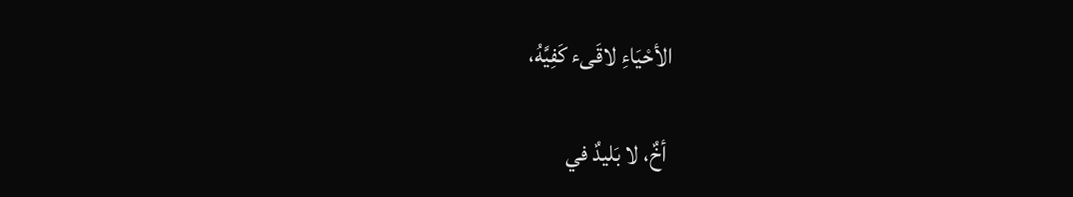الأحْيَاءِ لاقَىء كَفِيَّهُ،

 أخٌ، لا بَليدٌ في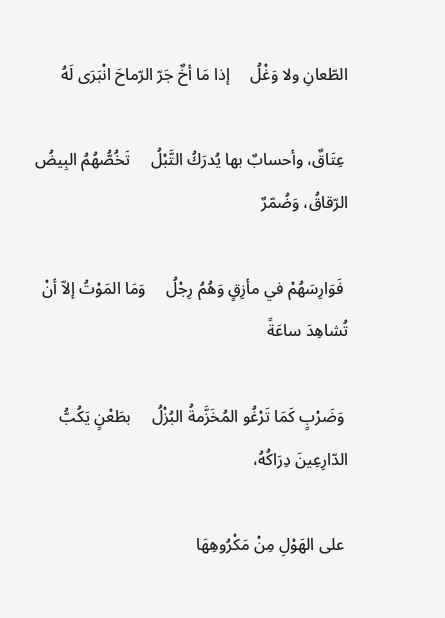الطّعانِ ولا وَغْلُ     إذا مَا أخٌ جَرّ الرّماحَ انْبَرَى لَهُ

 عِتَاقٌ، وأحسابٌ بها يُدرَكُ التَّبْلُ     تَخُصُّهُمُ البِيضُ الرّقاقُ، وَضُمّرٌ

 فَوَارِسَهُمْ في مأزِقٍ وَهُمُ رِجْلُ     وَمَا المَوْتُ إلاّ أنْ تُشاهِدَ ساعَةً

 وَضَرْبٍ كَمَا تَرْغُو المُخَزَّمةُ البُزْلُ     بطَعْنٍ يَكُبُّ الدّارِعِينَ دِرَاكُهُ،

 على الهَوْلِ مِنْ مَكْرُوهِهَا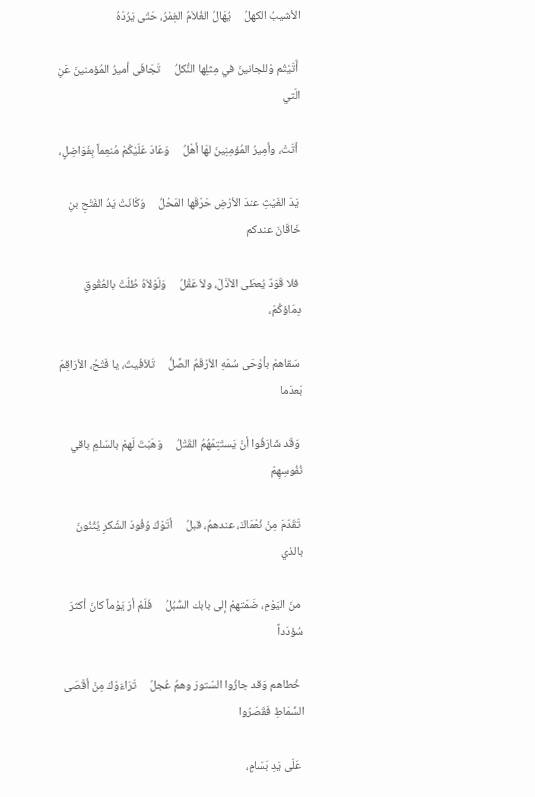الأشيبُ الكهلُ     يُهَالُ الغُلاَمُ الغِمْرُ، حَتّى يَرُدّهُ

 أَتَيْتُم وْللجانينَ في مِثلِها النُّكلُ     تَجَافَى أميرُ المُؤمنينَ عَنِ الّتي

 أتَتْ، وأمِيرُ المُؤمِنِينَ لهَا أهْلُ     وَعَادَ عَلَيْكُمْ مُنعِماً بِفَوَاضِلٍ،

 يَدَ الغَيْثِ عندَ الأرْضِ حَرّقَها المَحْلُ     وَكَانَتْ يَدُ الفَتْحِ بنِ خَاقَانَ عندكم

 فلا قَوَدٌ يُعطَى الأذَلّ، ولاَ عَقْلُ     وَلَوْلاَهُ طُلّتْ بالعُقُوقِ دِمَاؤكُمْ،

 سَقاهمْ بأوْحَى سُمّهِ الأرْقَمُ الصِّلُّ     تَلاَفَيتَ، يا فَتْحُ، الأرَاقِمَ بَعدَما

 وَقَد شَارَفُوا أنْ يَستَتِمّهُمُ القَتْلُ     وَهَبْتَ لَهمْ بالسّلمِ باقي نُفُوسِهِمْ

 تَقَدّمَ مِنْ نُعْمَاكَ، عندهمُ، قبلُ     أتَوْكَ وُفُودَ الشّكرِ يُثْنُونَ بالذي

 منَ اليَوْمِ، ضَمّتهمْ إلى بابك السُّبُلُ     فَلَمْ أرَ يَوْماً كانَ أكثرَ سُؤدَداً

 خُطاهم وَقد جازُوا السّتورَ وهمُ عُجلُ     تَرَاءَوْكَ مِنْ أقْصَى السِّمَاطِ فَقَصّرُوا

 عَلَى يَدِ بَسّامٍ،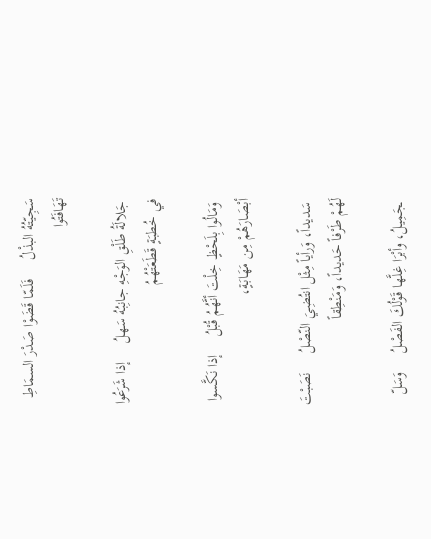سَجِيّتُهُ البذْلُ     فَلَمّا قَضَوْا صَدْرَ السمَاطِ تَهَافَتُوا

 جَلالَةُ طَلْقِ الوَجْهِ جانِبُهُ سَهلُ     إذا شَرَعُوا في خُطبَةٍ قَطَعَتْهُمُ

 وَمَالُوا بِلَحْظٍ خِلْتَ أنَّهُمُ قُبْلُ     إذا نَكَّسوا أبْصَارَهُمْ مِن مَهَابَةٍ،

 سَديداً، وَرأياً مِثْل انتُضِيَ النّصْلُ     نَصَبْتَ لَهُمْ طَرْفاً حَديداً، وَمَنْطِقاً

 ـجَمِيلُ، وأبْرَا غِلَّها قَوْلُكَ الفَصْلُ     وَسَلّ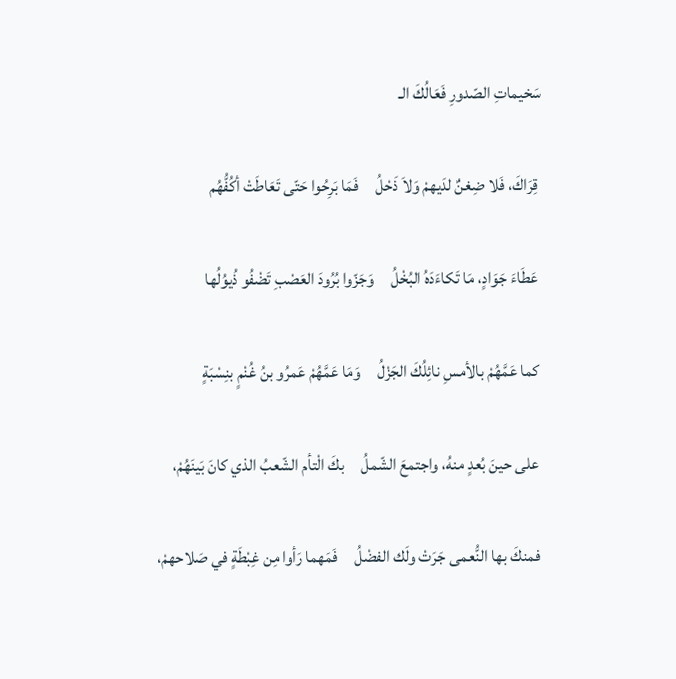سَخيماتِ الصّدورِ فَعَالُكَ الـ

 قِرَاكَ، فَلا ضِغنٌ لدَيهمْ وَلاَ ذَحْلُ     فَمَا بَرِحُوا حَتّى تَعَاطَتْ أكُفُّهُم

 عَطَاءَ جَوَادٍ، مَا تَكاءَدَهُ البُخْلُ     وَجَزّوا بُرُودَ العَصْبِ تَضْفُو ذُيوُلُها

 كما عَمَّهُمْ بالأمسِ نائِلُكَ الجَزْلُ     وَمَا عَمَّهُمْ عَمرُو بنُ غُنْمٍ بنِسْبَةٍ

 على حينَ بُعدٍ منهُ، واجتمعَ الشّملُ     بكَ الْتأم الشّعبُ الذي كانَ بَينَهُمْ،

 فمنكَ بها النُّعمى جَرَتْ ولَك الفضْلُ     فَمَهما رَأوا مِن غِبْطَةٍ في صَلاحهمْ،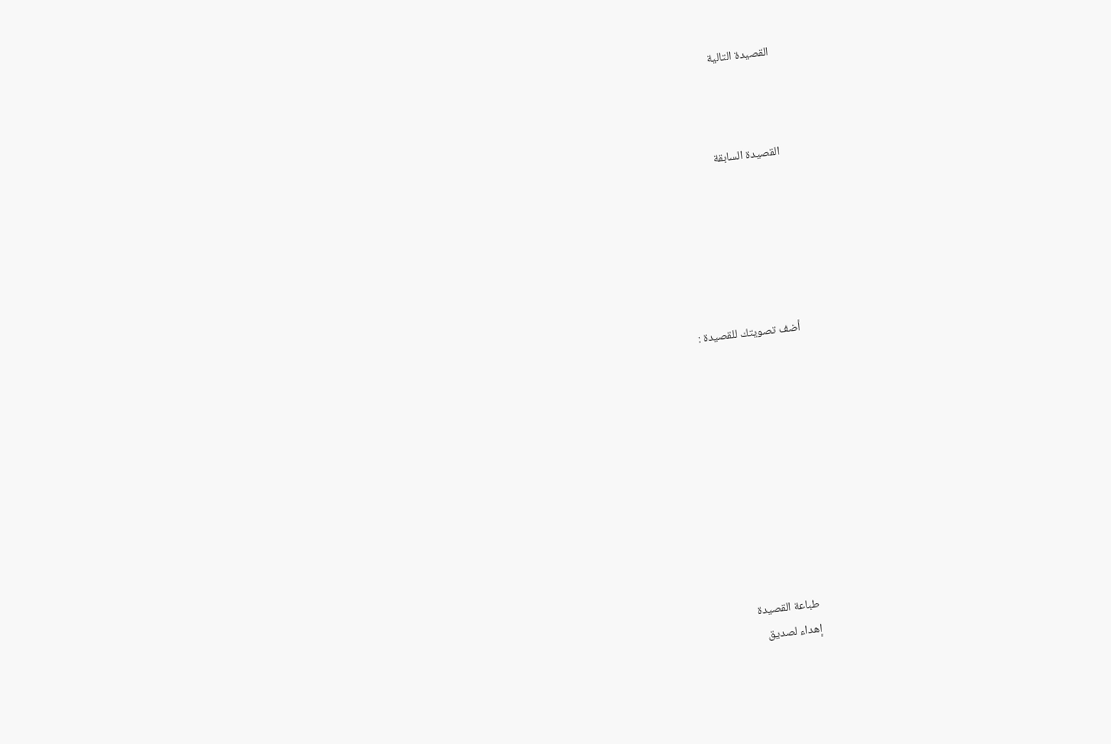القصيدة التالية



القصيدة السابقة






أضف تصويتك للقصيدة :










     طباعة القصيدة
     إهداء لصديق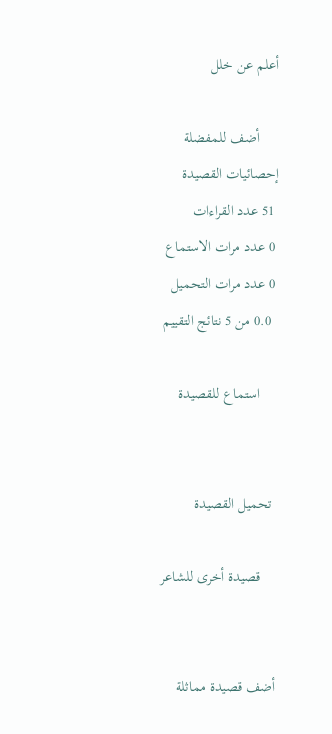أعلم عن خلل

     أضف للمفضلة
إحصائيات القصيدة
 51 عدد القراءات
 0 عدد مرات الاستماع
 0 عدد مرات التحميل
  0.0 من 5 نتائج التقييم

     استماع للقصيدة


  تحميل القصيدة

     قصيدة أخرى للشاعر


 أضف قصيدة مماثلة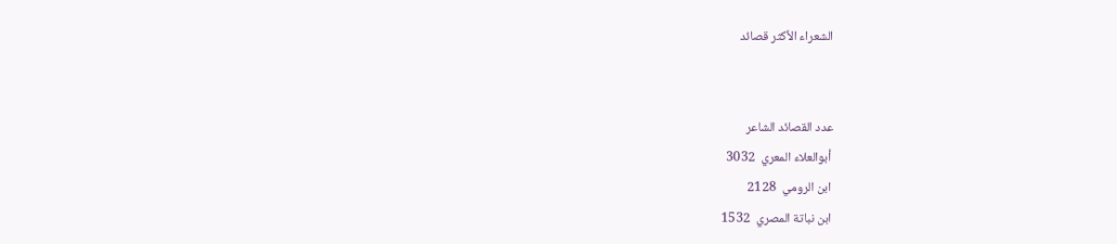الشعراء الأكثر قصائد


عدد القصائد الشاعر
 أبوالعلاء المعري  3032
 ابن الرومي  2128
 ابن نباتة المصري  1532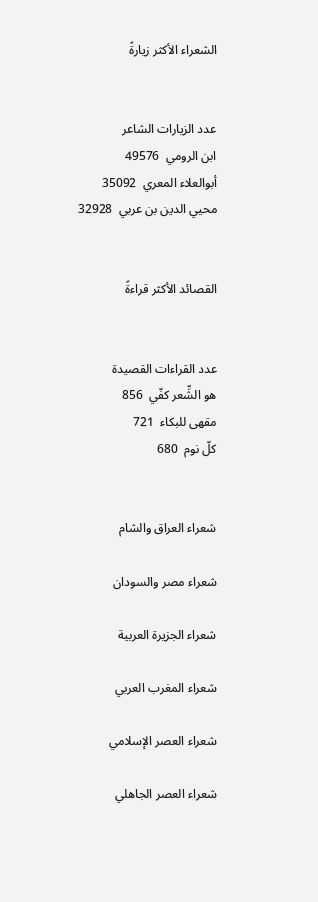الشعراء الأكثر زيارةً


عدد الزيارات الشاعر
ابن الرومي  49576
أبوالعلاء المعري  35092
محيي الدين بن عربي  32928


القصائد الأكثر قراءةً


عدد القراءات القصيدة
هو الشِّعر كفّي  856
مقهى للبكاء  721
كلّ نوم  680


شعراء العراق والشام

شعراء مصر والسودان

شعراء الجزيرة العربية

شعراء المغرب العربي

شعراء العصر الإسلامي

شعراء العصر الجاهلي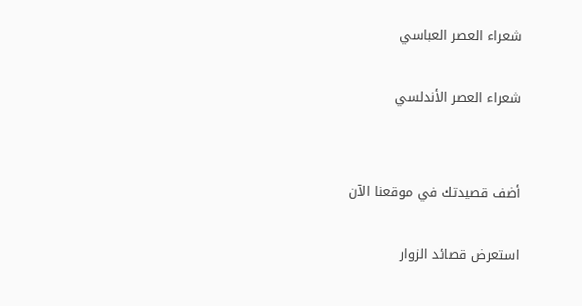شعراء العصر العباسي

شعراء العصر الأندلسي


أضف قصيدتك في موقعنا الآن

استعرض قصائد الزوار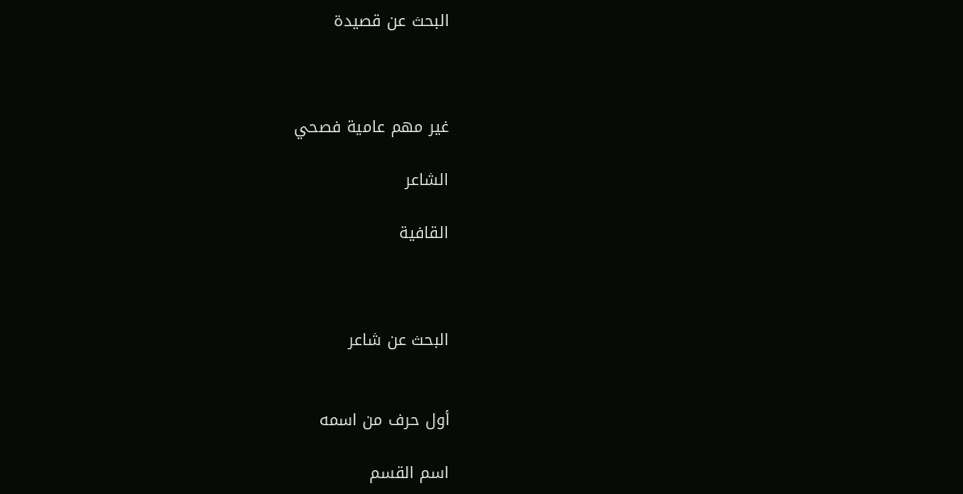البحث عن قصيدة



غير مهم عامية فصحي

الشاعر

القافية



البحث عن شاعر


أول حرف من اسمه

اسم القسم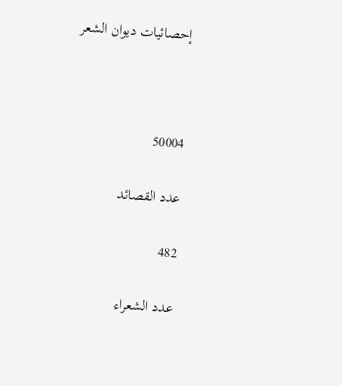إحصائيات ديوان الشعر



50004

عدد القصائد

482

عدد الشعراء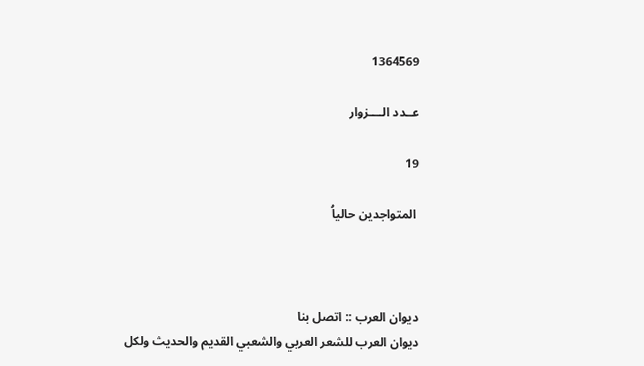1364569

عــدد الــــزوار

19

 المتواجدين حالياُ



ديوان العرب :: اتصل بنا
ديوان العرب للشعر العربي والشعبي القديم والحديث ولكل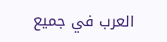العرب في جميع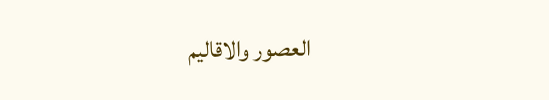العصور والاقاليم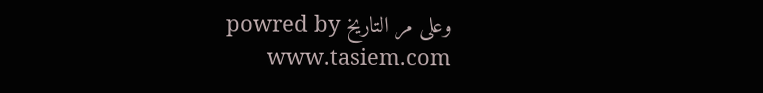وعلى مر التاريخ powred by www.tasiem.com